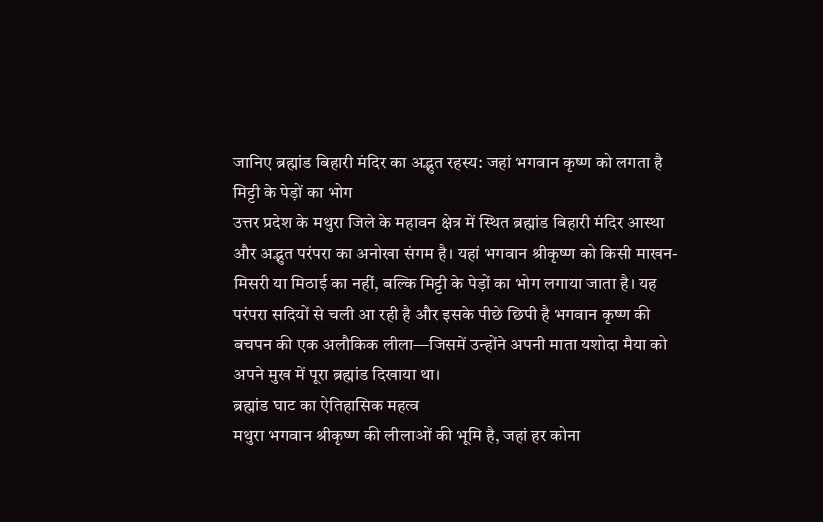जानिए ब्रह्मांड बिहारी मंदिर का अद्भुत रहस्य: जहां भगवान कृष्ण को लगता है मिट्टी के पेड़ों का भोग
उत्तर प्रदेश के मथुरा जिले के महावन क्षेत्र में स्थित ब्रह्मांड बिहारी मंदिर आस्था और अद्भुत परंपरा का अनोखा संगम है। यहां भगवान श्रीकृष्ण को किसी माखन-मिसरी या मिठाई का नहीं, बल्कि मिट्टी के पेड़ों का भोग लगाया जाता है। यह परंपरा सदियों से चली आ रही है और इसके पीछे छिपी है भगवान कृष्ण की बचपन की एक अलौकिक लीला—जिसमें उन्होंने अपनी माता यशोदा मैया को अपने मुख में पूरा ब्रह्मांड दिखाया था।
ब्रह्मांड घाट का ऐतिहासिक महत्व
मथुरा भगवान श्रीकृष्ण की लीलाओं की भूमि है, जहां हर कोना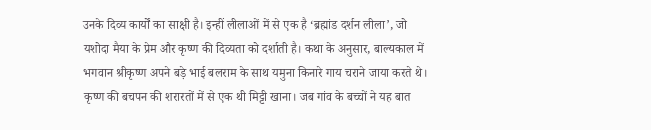उनके दिव्य कार्यों का साक्षी है। इन्हीं लीलाओं में से एक है ‘ब्रह्मांड दर्शन लीला’, जो यशोदा मैया के प्रेम और कृष्ण की दिव्यता को दर्शाती है। कथा के अनुसार, बाल्यकाल में भगवान श्रीकृष्ण अपने बड़े भाई बलराम के साथ यमुना किनारे गाय चराने जाया करते थे।
कृष्ण की बचपन की शरारतों में से एक थी मिट्टी खाना। जब गांव के बच्चों ने यह बात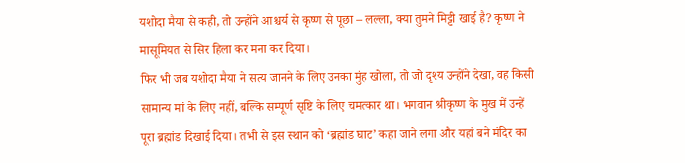यशोदा मैया से कही, तो उन्होंने आश्चर्य से कृष्ण से पूछा – लल्ला, क्या तुमने मिट्टी खाई है? कृष्ण ने मासूमियत से सिर हिला कर मना कर दिया।
फिर भी जब यशोदा मैया ने सत्य जानने के लिए उनका मुंह खोला, तो जो दृश्य उन्होंने देखा, वह किसी सामान्य मां के लिए नहीं, बल्कि सम्पूर्ण सृष्टि के लिए चमत्कार था। भगवान श्रीकृष्ण के मुख में उन्हें पूरा ब्रह्मांड दिखाई दिया। तभी से इस स्थान को ‘ब्रह्मांड घाट’ कहा जाने लगा और यहां बने मंदिर का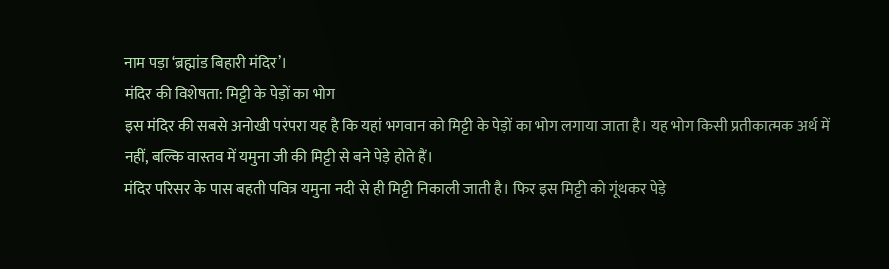नाम पड़ा ‘ब्रह्मांड बिहारी मंदिर’।
मंदिर की विशेषता: मिट्टी के पेड़ों का भोग
इस मंदिर की सबसे अनोखी परंपरा यह है कि यहां भगवान को मिट्टी के पेड़ों का भोग लगाया जाता है। यह भोग किसी प्रतीकात्मक अर्थ में नहीं, बल्कि वास्तव में यमुना जी की मिट्टी से बने पेड़े होते हैं।
मंदिर परिसर के पास बहती पवित्र यमुना नदी से ही मिट्टी निकाली जाती है। फिर इस मिट्टी को गूंथकर पेड़े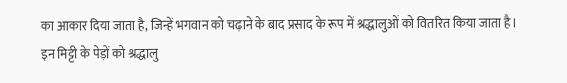का आकार दिया जाता है, जिन्हें भगवान को चढ़ाने के बाद प्रसाद के रूप में श्रद्धालुओं को वितरित किया जाता है।
इन मिट्टी के पेड़ों को श्रद्धालु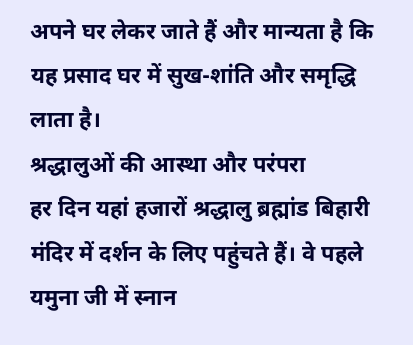अपने घर लेकर जाते हैं और मान्यता है कि यह प्रसाद घर में सुख-शांति और समृद्धि लाता है।
श्रद्धालुओं की आस्था और परंपरा
हर दिन यहां हजारों श्रद्धालु ब्रह्मांड बिहारी मंदिर में दर्शन के लिए पहुंचते हैं। वे पहले यमुना जी में स्नान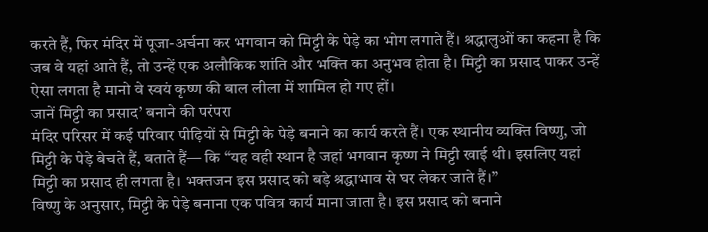करते हैं, फिर मंदिर में पूजा-अर्चना कर भगवान को मिट्टी के पेड़े का भोग लगाते हैं। श्रद्धालुओं का कहना है कि जब वे यहां आते हैं, तो उन्हें एक अलौकिक शांति और भक्ति का अनुभव होता है। मिट्टी का प्रसाद पाकर उन्हें ऐसा लगता है मानो वे स्वयं कृष्ण की बाल लीला में शामिल हो गए हों।
जानें मिट्टी का प्रसाद’ बनाने की परंपरा
मंदिर परिसर में कई परिवार पीढ़ियों से मिट्टी के पेड़े बनाने का कार्य करते हैं। एक स्थानीय व्यक्ति विष्णु, जो मिट्टी के पेड़े बेचते हैं, बताते हैं— कि “यह वही स्थान है जहां भगवान कृष्ण ने मिट्टी खाई थी। इसलिए यहां मिट्टी का प्रसाद ही लगता है। भक्तजन इस प्रसाद को बड़े श्रद्धाभाव से घर लेकर जाते हैं।”
विष्णु के अनुसार, मिट्टी के पेड़े बनाना एक पवित्र कार्य माना जाता है। इस प्रसाद को बनाने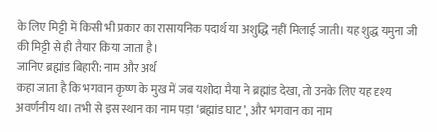के लिए मिट्टी में किसी भी प्रकार का रासायनिक पदार्थ या अशुद्धि नहीं मिलाई जाती। यह शुद्ध यमुना जी की मिट्टी से ही तैयार किया जाता है।
जानिए ब्रह्मांड बिहारी: नाम और अर्थ
कहा जाता है कि भगवान कृष्ण के मुख में जब यशोदा मैया ने ब्रह्मांड देखा, तो उनके लिए यह दृश्य अवर्णनीय था। तभी से इस स्थान का नाम पड़ा ‘ब्रह्मांड घाट’, और भगवान का नाम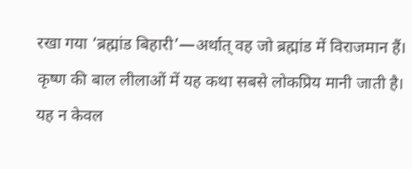रखा गया ‘ब्रह्मांड बिहारी’—अर्थात् वह जो ब्रह्मांड में विराजमान हैं।
कृष्ण की बाल लीलाओं में यह कथा सबसे लोकप्रिय मानी जाती है। यह न केवल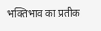भक्तिभाव का प्रतीक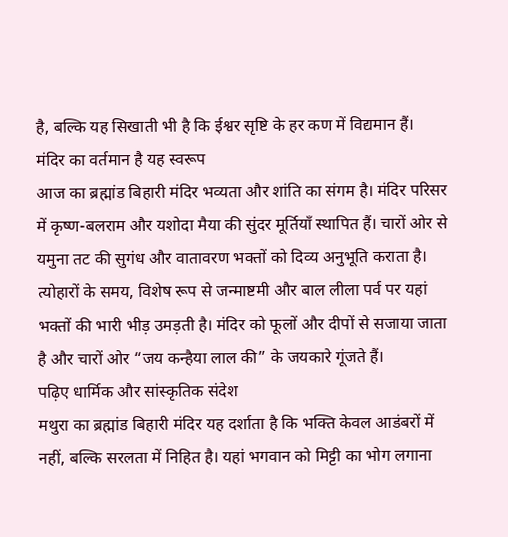है, बल्कि यह सिखाती भी है कि ईश्वर सृष्टि के हर कण में विद्यमान हैं।
मंदिर का वर्तमान है यह स्वरूप
आज का ब्रह्मांड बिहारी मंदिर भव्यता और शांति का संगम है। मंदिर परिसर में कृष्ण-बलराम और यशोदा मैया की सुंदर मूर्तियाँ स्थापित हैं। चारों ओर से यमुना तट की सुगंध और वातावरण भक्तों को दिव्य अनुभूति कराता है।
त्योहारों के समय, विशेष रूप से जन्माष्टमी और बाल लीला पर्व पर यहां भक्तों की भारी भीड़ उमड़ती है। मंदिर को फूलों और दीपों से सजाया जाता है और चारों ओर “जय कन्हैया लाल की” के जयकारे गूंजते हैं।
पढ़िए धार्मिक और सांस्कृतिक संदेश
मथुरा का ब्रह्मांड बिहारी मंदिर यह दर्शाता है कि भक्ति केवल आडंबरों में नहीं, बल्कि सरलता में निहित है। यहां भगवान को मिट्टी का भोग लगाना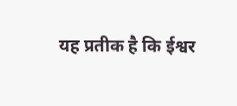यह प्रतीक है कि ईश्वर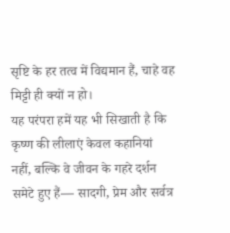सृष्टि के हर तत्व में विद्यमान हैं, चाहे वह मिट्टी ही क्यों न हो।
यह परंपरा हमें यह भी सिखाती है कि कृष्ण की लीलाएं केवल कहानियां नहीं, बल्कि वे जीवन के गहरे दर्शन समेटे हुए हैं— सादगी, प्रेम और सर्वत्र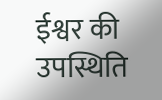ईश्वर की उपस्थिति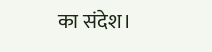का संदेश।